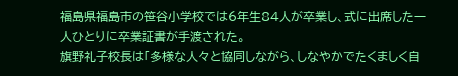福島県福島市の笹谷小学校では6年生84人が卒業し、式に出席した一人ひとりに卒業証書が手渡された。
旗野礼子校長は「多様な人々と協同しながら、しなやかでたくましく自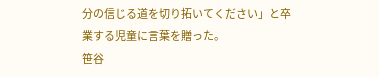分の信じる道を切り拓いてください」と卒業する児童に言葉を贈った。
笹谷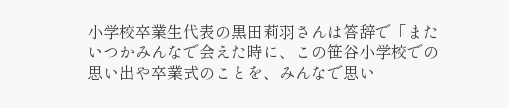小学校卒業生代表の黒田莉羽さんは答辞で「またいつかみんなで会えた時に、この笹谷小学校での思い出や卒業式のことを、みんなで思い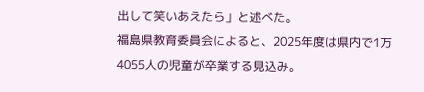出して笑いあえたら」と述べた。
福島県教育委員会によると、2025年度は県内で1万4055人の児童が卒業する見込み。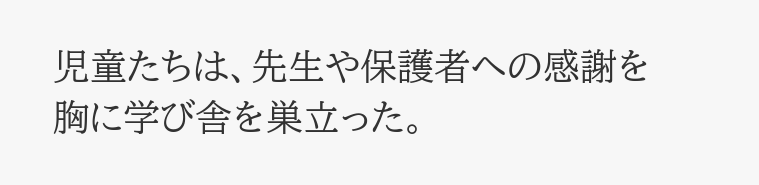児童たちは、先生や保護者への感謝を胸に学び舎を巣立った。